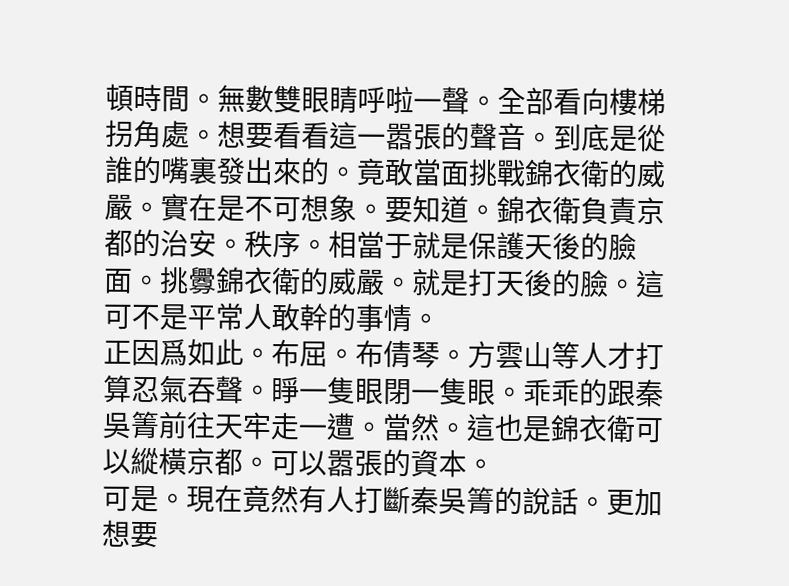頓時間。無數雙眼睛呼啦一聲。全部看向樓梯拐角處。想要看看這一嚣張的聲音。到底是從誰的嘴裏發出來的。竟敢當面挑戰錦衣衛的威嚴。實在是不可想象。要知道。錦衣衛負責京都的治安。秩序。相當于就是保護天後的臉面。挑釁錦衣衛的威嚴。就是打天後的臉。這可不是平常人敢幹的事情。
正因爲如此。布屈。布倩琴。方雲山等人才打算忍氣吞聲。睜一隻眼閉一隻眼。乖乖的跟秦吳箐前往天牢走一遭。當然。這也是錦衣衛可以縱橫京都。可以嚣張的資本。
可是。現在竟然有人打斷秦吳箐的說話。更加想要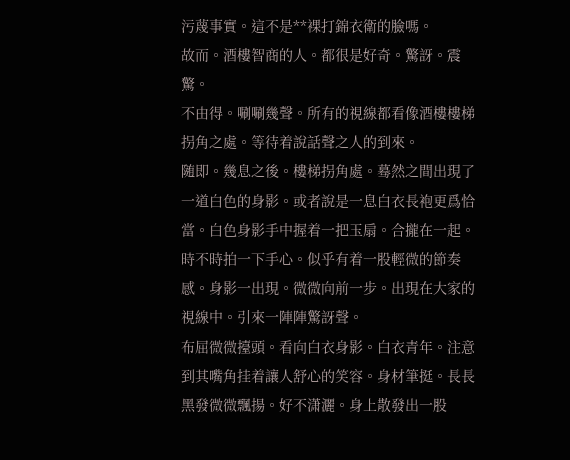污蔑事實。這不是**裸打錦衣衛的臉嗎。
故而。酒樓智商的人。都很是好奇。驚訝。震驚。
不由得。唰唰幾聲。所有的視線都看像酒樓樓梯拐角之處。等待着說話聲之人的到來。
随即。幾息之後。樓梯拐角處。蓦然之間出現了一道白色的身影。或者說是一息白衣長袍更爲恰當。白色身影手中握着一把玉扇。合攏在一起。時不時拍一下手心。似乎有着一股輕微的節奏感。身影一出現。微微向前一步。出現在大家的視線中。引來一陣陣驚訝聲。
布屈微微擡頭。看向白衣身影。白衣青年。注意到其嘴角挂着讓人舒心的笑容。身材筆挺。長長黑發微微飄揚。好不潇灑。身上散發出一股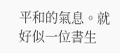平和的氣息。就好似一位書生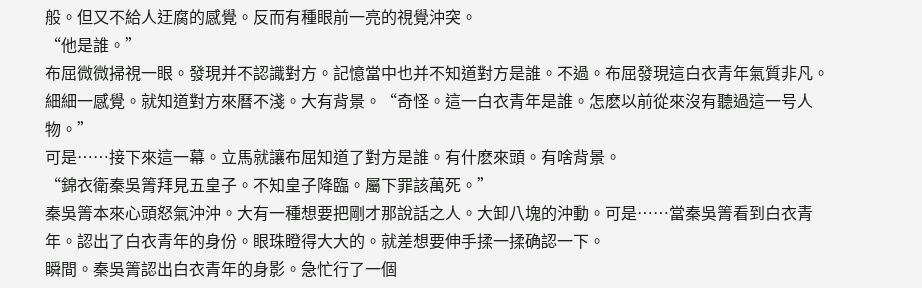般。但又不給人迂腐的感覺。反而有種眼前一亮的視覺沖突。
“他是誰。”
布屈微微掃視一眼。發現并不認識對方。記憶當中也并不知道對方是誰。不過。布屈發現這白衣青年氣質非凡。細細一感覺。就知道對方來曆不淺。大有背景。“奇怪。這一白衣青年是誰。怎麽以前從來沒有聽過這一号人物。”
可是……接下來這一幕。立馬就讓布屈知道了對方是誰。有什麽來頭。有啥背景。
“錦衣衛秦吳箐拜見五皇子。不知皇子降臨。屬下罪該萬死。”
秦吳箐本來心頭怒氣沖沖。大有一種想要把剛才那說話之人。大卸八塊的沖動。可是……當秦吳箐看到白衣青年。認出了白衣青年的身份。眼珠瞪得大大的。就差想要伸手揉一揉确認一下。
瞬間。秦吳箐認出白衣青年的身影。急忙行了一個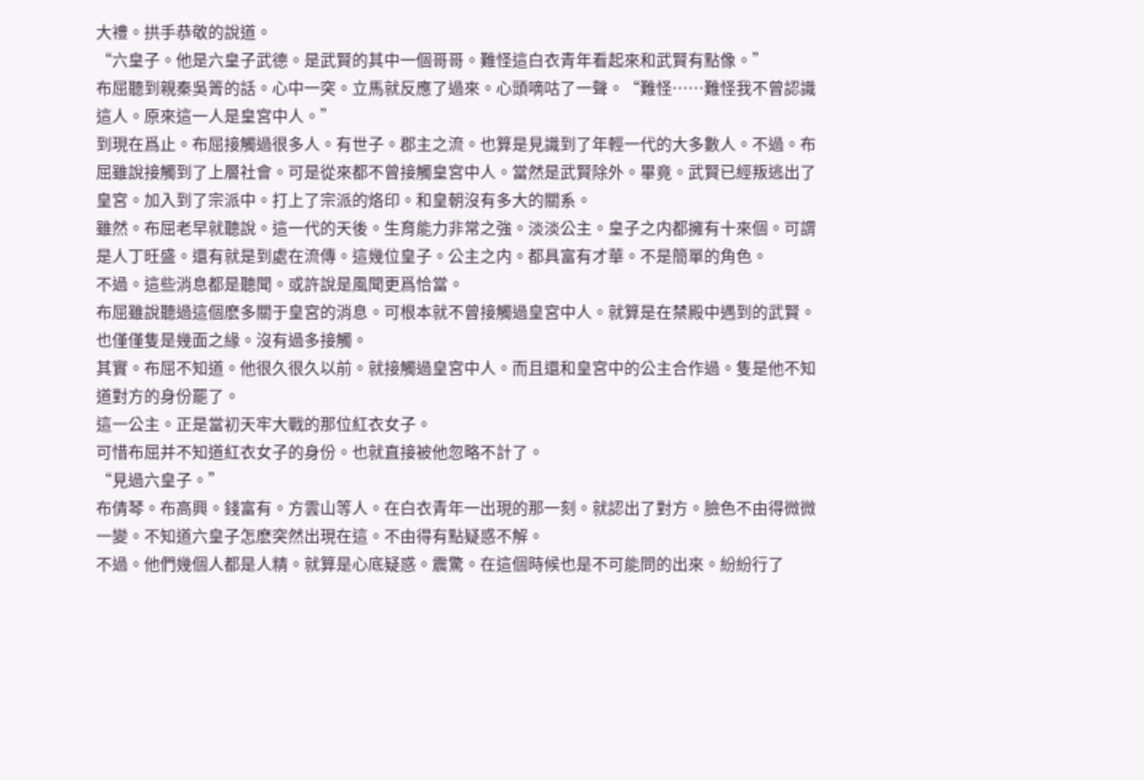大禮。拱手恭敬的說道。
“六皇子。他是六皇子武德。是武賢的其中一個哥哥。難怪這白衣青年看起來和武賢有點像。”
布屈聽到親秦吳箐的話。心中一突。立馬就反應了過來。心頭嘀咕了一聲。“難怪……難怪我不曾認識這人。原來這一人是皇宮中人。”
到現在爲止。布屈接觸過很多人。有世子。郡主之流。也算是見識到了年輕一代的大多數人。不過。布屈雖說接觸到了上層社會。可是從來都不曾接觸皇宮中人。當然是武賢除外。畢竟。武賢已經叛逃出了皇宮。加入到了宗派中。打上了宗派的烙印。和皇朝沒有多大的關系。
雖然。布屈老早就聽說。這一代的天後。生育能力非常之強。淡淡公主。皇子之内都擁有十來個。可謂是人丁旺盛。還有就是到處在流傳。這幾位皇子。公主之内。都具富有才華。不是簡單的角色。
不過。這些消息都是聽聞。或許說是風聞更爲恰當。
布屈雖說聽過這個麽多關于皇宮的消息。可根本就不曾接觸過皇宮中人。就算是在禁殿中遇到的武賢。也僅僅隻是幾面之緣。沒有過多接觸。
其實。布屈不知道。他很久很久以前。就接觸過皇宮中人。而且還和皇宮中的公主合作過。隻是他不知道對方的身份罷了。
這一公主。正是當初天牢大戰的那位紅衣女子。
可惜布屈并不知道紅衣女子的身份。也就直接被他忽略不計了。
“見過六皇子。”
布倩琴。布高興。錢富有。方雲山等人。在白衣青年一出現的那一刻。就認出了對方。臉色不由得微微一變。不知道六皇子怎麽突然出現在這。不由得有點疑惑不解。
不過。他們幾個人都是人精。就算是心底疑惑。震驚。在這個時候也是不可能問的出來。紛紛行了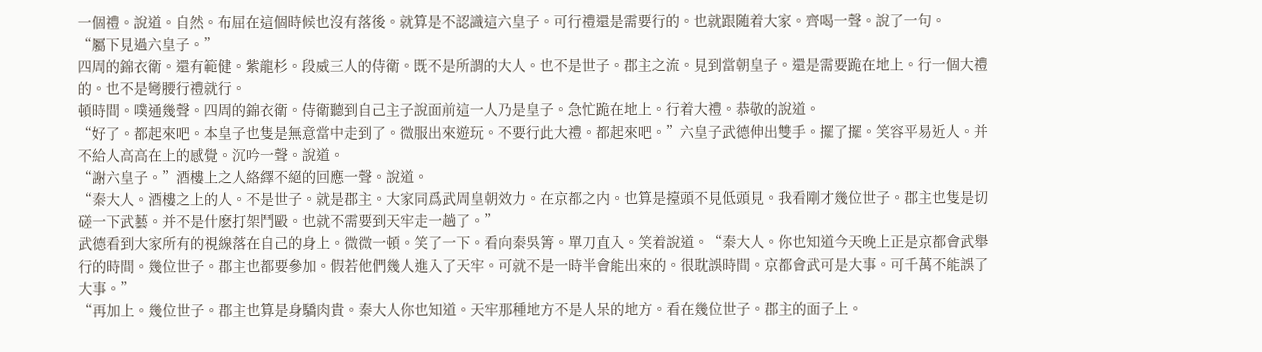一個禮。說道。自然。布屈在這個時候也沒有落後。就算是不認識這六皇子。可行禮還是需要行的。也就跟随着大家。齊喝一聲。說了一句。
“屬下見過六皇子。”
四周的錦衣衛。還有範健。紫龍杉。段威三人的侍衛。既不是所謂的大人。也不是世子。郡主之流。見到當朝皇子。還是需要跪在地上。行一個大禮的。也不是彎腰行禮就行。
頓時間。噗通幾聲。四周的錦衣衛。侍衛聽到自己主子說面前這一人乃是皇子。急忙跪在地上。行着大禮。恭敬的說道。
“好了。都起來吧。本皇子也隻是無意當中走到了。微服出來遊玩。不要行此大禮。都起來吧。”六皇子武德伸出雙手。擺了擺。笑容平易近人。并不給人高高在上的感覺。沉吟一聲。說道。
“謝六皇子。”酒樓上之人絡繹不絕的回應一聲。說道。
“秦大人。酒樓之上的人。不是世子。就是郡主。大家同爲武周皇朝效力。在京都之内。也算是擡頭不見低頭見。我看剛才幾位世子。郡主也隻是切磋一下武藝。并不是什麽打架鬥毆。也就不需要到天牢走一趟了。”
武德看到大家所有的視線落在自己的身上。微微一頓。笑了一下。看向秦吳箐。單刀直入。笑着說道。“秦大人。你也知道今天晚上正是京都會武舉行的時間。幾位世子。郡主也都要參加。假若他們幾人進入了天牢。可就不是一時半會能出來的。很耽誤時間。京都會武可是大事。可千萬不能誤了大事。”
“再加上。幾位世子。郡主也算是身驕肉貴。秦大人你也知道。天牢那種地方不是人呆的地方。看在幾位世子。郡主的面子上。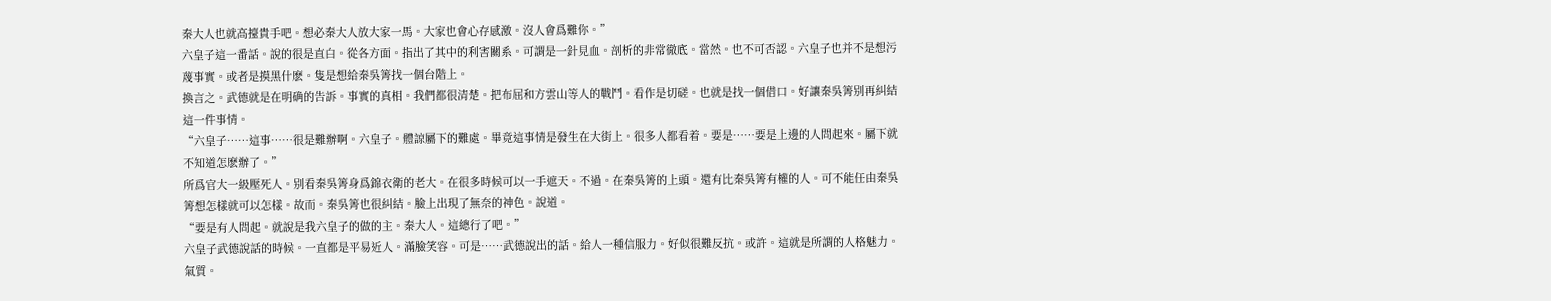秦大人也就高擡貴手吧。想必秦大人放大家一馬。大家也會心存感激。沒人會爲難你。”
六皇子這一番話。說的很是直白。從各方面。指出了其中的利害關系。可謂是一針見血。剖析的非常徹底。當然。也不可否認。六皇子也并不是想污蔑事實。或者是摸黑什麽。隻是想給秦吳箐找一個台階上。
換言之。武德就是在明确的告訴。事實的真相。我們都很清楚。把布屈和方雲山等人的戰鬥。看作是切磋。也就是找一個借口。好讓秦吳箐别再糾結這一件事情。
“六皇子……這事……很是難辦啊。六皇子。體諒屬下的難處。畢竟這事情是發生在大街上。很多人都看着。要是……要是上邊的人問起來。屬下就不知道怎麽辦了。”
所爲官大一級壓死人。别看秦吳箐身爲錦衣衛的老大。在很多時候可以一手遮天。不過。在秦吳箐的上頭。還有比秦吳箐有權的人。可不能任由秦吳箐想怎樣就可以怎樣。故而。秦吳箐也很糾結。臉上出現了無奈的神色。說道。
“要是有人問起。就說是我六皇子的做的主。秦大人。這總行了吧。”
六皇子武德說話的時候。一直都是平易近人。滿臉笑容。可是……武德說出的話。給人一種信服力。好似很難反抗。或許。這就是所謂的人格魅力。氣質。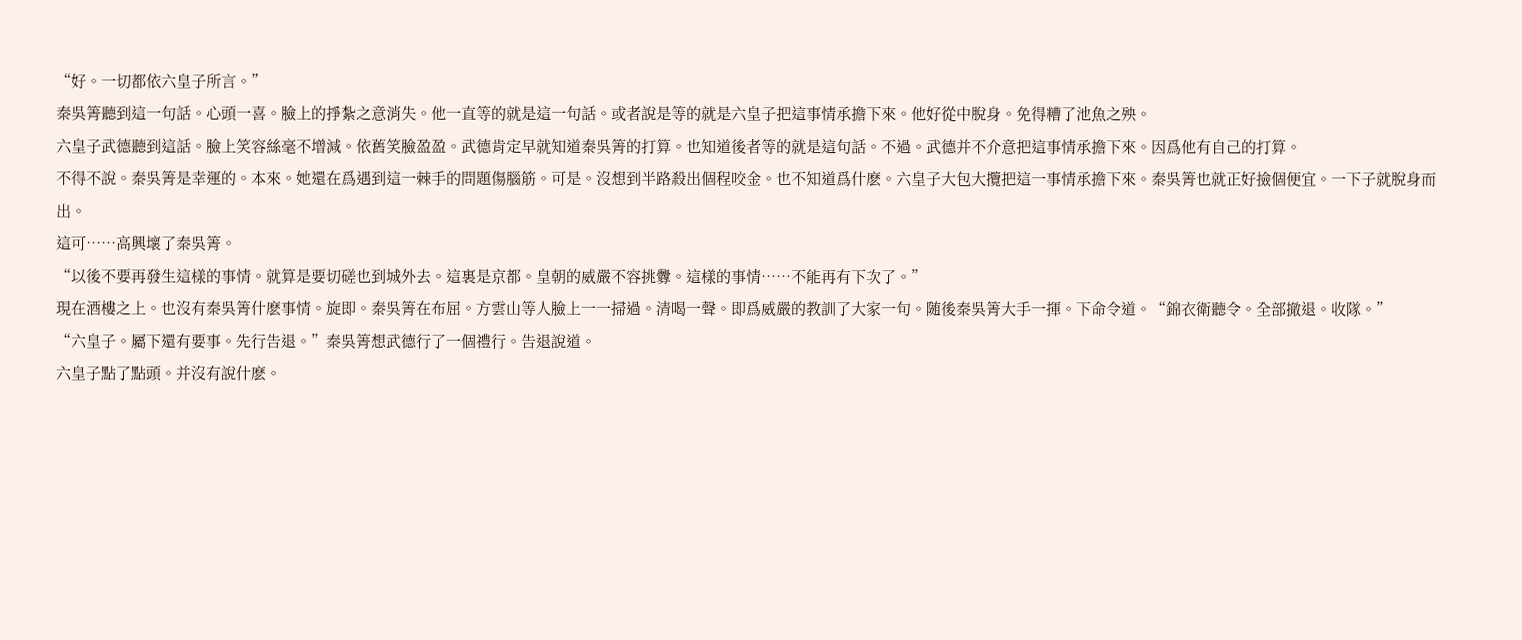“好。一切都依六皇子所言。”
秦吳箐聽到這一句話。心頭一喜。臉上的掙紮之意消失。他一直等的就是這一句話。或者說是等的就是六皇子把這事情承擔下來。他好從中脫身。免得糟了池魚之殃。
六皇子武德聽到這話。臉上笑容絲毫不增減。依舊笑臉盈盈。武德肯定早就知道秦吳箐的打算。也知道後者等的就是這句話。不過。武德并不介意把這事情承擔下來。因爲他有自己的打算。
不得不說。秦吳箐是幸運的。本來。她還在爲遇到這一棘手的問題傷腦筋。可是。沒想到半路殺出個程咬金。也不知道爲什麽。六皇子大包大攬把這一事情承擔下來。秦吳箐也就正好撿個便宜。一下子就脫身而出。
這可……高興壞了秦吳箐。
“以後不要再發生這樣的事情。就算是要切磋也到城外去。這裏是京都。皇朝的威嚴不容挑釁。這樣的事情……不能再有下次了。”
現在酒樓之上。也沒有秦吳箐什麽事情。旋即。秦吳箐在布屈。方雲山等人臉上一一掃過。清喝一聲。即爲威嚴的教訓了大家一句。随後秦吳箐大手一揮。下命令道。“錦衣衛聽令。全部撤退。收隊。”
“六皇子。屬下還有要事。先行告退。”秦吳箐想武德行了一個禮行。告退說道。
六皇子點了點頭。并沒有說什麽。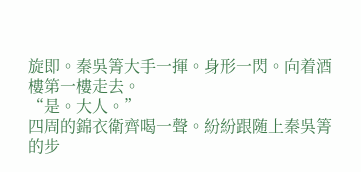旋即。秦吳箐大手一揮。身形一閃。向着酒樓第一樓走去。
“是。大人。”
四周的錦衣衛齊喝一聲。紛紛跟随上秦吳箐的步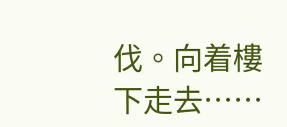伐。向着樓下走去……